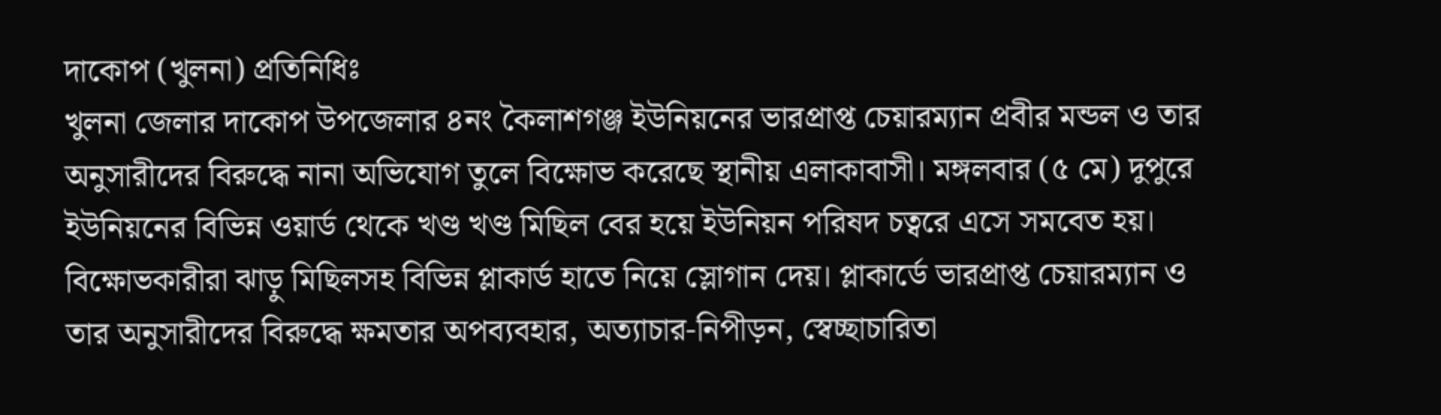দাকোপ (খুলনা) প্রতিনিধিঃ
খুলনা জেলার দাকোপ উপজেলার ৪নং কৈলাশগঞ্জ ইউনিয়নের ভারপ্রাপ্ত চেয়ারম্যান প্রবীর মন্ডল ও তার অনুসারীদের বিরুদ্ধে নানা অভিযোগ তুলে বিক্ষোভ করেছে স্থানীয় এলাকাবাসী। মঙ্গলবার (৫ মে) দুপুরে ইউনিয়নের বিভিন্ন ওয়ার্ড থেকে খণ্ড খণ্ড মিছিল বের হয়ে ইউনিয়ন পরিষদ চত্বরে এসে সমবেত হয়।
বিক্ষোভকারীরা ঝাড়ু মিছিলসহ বিভিন্ন প্লাকার্ড হাতে নিয়ে স্লোগান দেয়। প্লাকার্ডে ভারপ্রাপ্ত চেয়ারম্যান ও তার অনুসারীদের বিরুদ্ধে ক্ষমতার অপব্যবহার, অত্যাচার-নিপীড়ন, স্বেচ্ছাচারিতা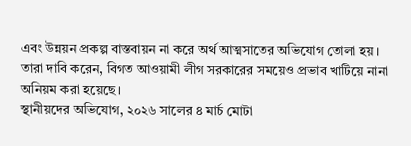এবং উন্নয়ন প্রকল্প বাস্তবায়ন না করে অর্থ আত্মসাতের অভিযোগ তোলা হয়। তারা দাবি করেন, বিগত আওয়ামী লীগ সরকারের সময়েও প্রভাব খাটিয়ে নানা অনিয়ম করা হয়েছে।
স্থানীয়দের অভিযোগ, ২০২৬ সালের ৪ মার্চ মোটা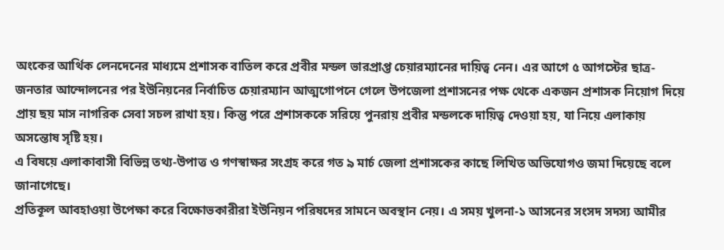অংকের আর্থিক লেনদেনের মাধ্যমে প্রশাসক বাতিল করে প্রবীর মন্ডল ভারপ্রাপ্ত চেয়ারম্যানের দায়িত্ব নেন। এর আগে ৫ আগস্টের ছাত্র-জনতার আন্দোলনের পর ইউনিয়নের নির্বাচিত চেয়ারম্যান আত্মগোপনে গেলে উপজেলা প্রশাসনের পক্ষ থেকে একজন প্রশাসক নিয়োগ দিয়ে প্রায় ছয় মাস নাগরিক সেবা সচল রাখা হয়। কিন্তু পরে প্রশাসককে সরিয়ে পুনরায় প্রবীর মন্ডলকে দায়িত্ব দেওয়া হয়, যা নিয়ে এলাকায় অসন্তোষ সৃষ্টি হয়।
এ বিষয়ে এলাকাবাসী বিভিন্ন তথ্য-উপাত্ত ও গণস্বাক্ষর সংগ্রহ করে গত ৯ মার্চ জেলা প্রশাসকের কাছে লিখিত অভিযোগও জমা দিয়েছে বলে জানাগেছে।
প্রতিকূল আবহাওয়া উপেক্ষা করে বিক্ষোভকারীরা ইউনিয়ন পরিষদের সামনে অবস্থান নেয়। এ সময় খুলনা-১ আসনের সংসদ সদস্য আমীর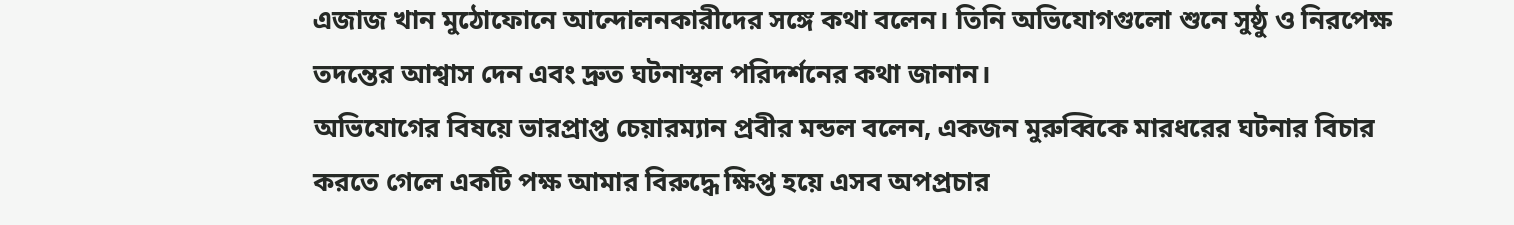এজাজ খান মুঠোফোনে আন্দোলনকারীদের সঙ্গে কথা বলেন। তিনি অভিযোগগুলো শুনে সুষ্ঠু ও নিরপেক্ষ তদন্তের আশ্বাস দেন এবং দ্রুত ঘটনাস্থল পরিদর্শনের কথা জানান।
অভিযোগের বিষয়ে ভারপ্রাপ্ত চেয়ারম্যান প্রবীর মন্ডল বলেন, একজন মুরুব্বিকে মারধরের ঘটনার বিচার করতে গেলে একটি পক্ষ আমার বিরুদ্ধে ক্ষিপ্ত হয়ে এসব অপপ্রচার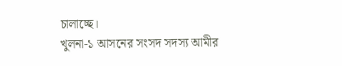চালাচ্ছে।
খুলনা-১ আসনের সংসদ সদস্য আমীর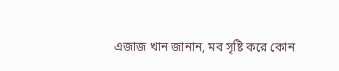এজাজ খান জানান, মব সৃষ্টি করে কোন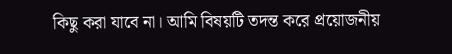কিছু করা যাবে না। আমি বিষয়টি তদন্ত করে প্রয়োজনীয়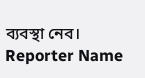ব্যবস্থা নেব।
Reporter Name